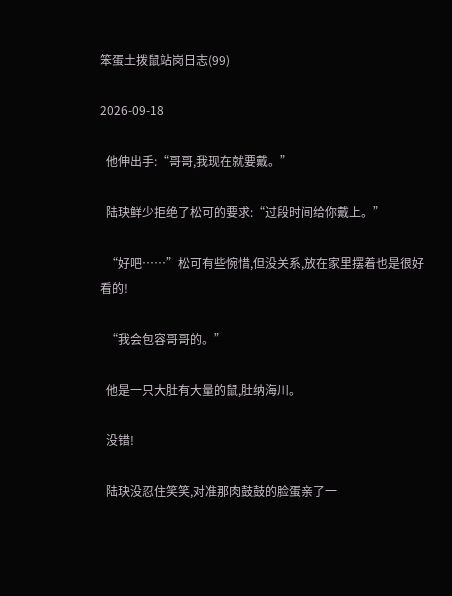笨蛋土拨鼠站岗日志(99)

2026-09-18

  他伸出手:“哥哥,我现在就要戴。”

  陆玦鲜少拒绝了松可的要求:“过段时间给你戴上。”

  “好吧……”松可有些惋惜,但没关系,放在家里摆着也是很好看的!

  “我会包容哥哥的。”

  他是一只大肚有大量的鼠,肚纳海川。

  没错!

  陆玦没忍住笑笑,对准那肉鼓鼓的脸蛋亲了一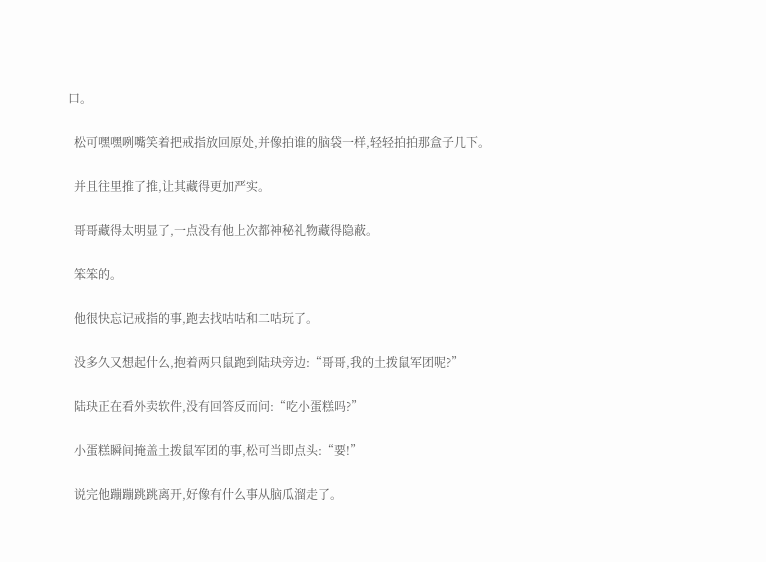口。

  松可嘿嘿咧嘴笑着把戒指放回原处,并像拍谁的脑袋一样,轻轻拍拍那盒子几下。

  并且往里推了推,让其藏得更加严实。

  哥哥藏得太明显了,一点没有他上次都神秘礼物藏得隐蔽。

  笨笨的。

  他很快忘记戒指的事,跑去找咕咕和二咕玩了。

  没多久又想起什么,抱着两只鼠跑到陆玦旁边:“哥哥,我的土拨鼠军团呢?”

  陆玦正在看外卖软件,没有回答反而问:“吃小蛋糕吗?”

  小蛋糕瞬间掩盖土拨鼠军团的事,松可当即点头:“要!”

  说完他蹦蹦跳跳离开,好像有什么事从脑瓜溜走了。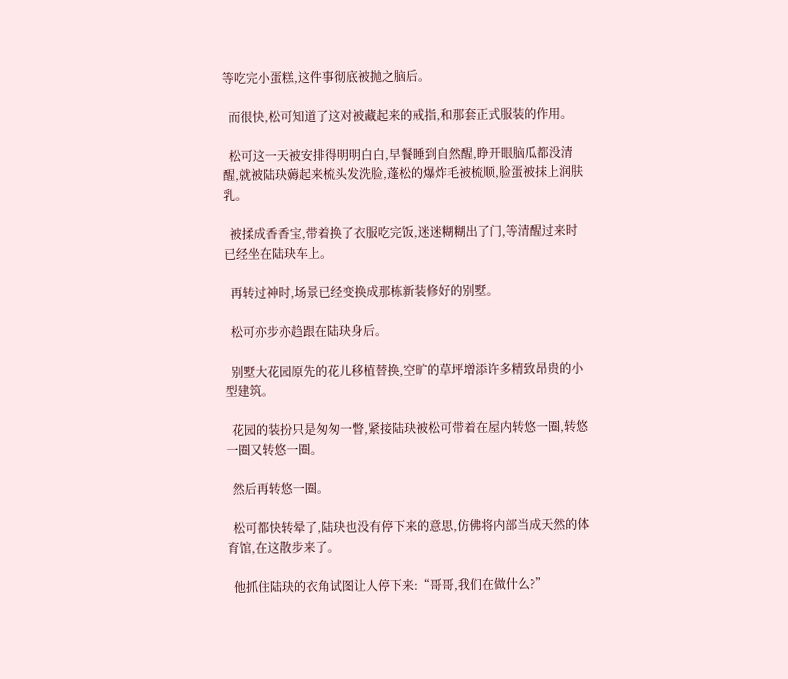等吃完小蛋糕,这件事彻底被抛之脑后。

  而很快,松可知道了这对被藏起来的戒指,和那套正式服装的作用。

  松可这一天被安排得明明白白,早餐睡到自然醒,睁开眼脑瓜都没清醒,就被陆玦薅起来梳头发洗脸,蓬松的爆炸毛被梳顺,脸蛋被抹上润肤乳。

  被揉成香香宝,带着换了衣服吃完饭,迷迷糊糊出了门,等清醒过来时已经坐在陆玦车上。

  再转过神时,场景已经变换成那栋新装修好的别墅。

  松可亦步亦趋跟在陆玦身后。

  别墅大花园原先的花儿移植替换,空旷的草坪增添许多精致昂贵的小型建筑。

  花园的装扮只是匆匆一瞥,紧接陆玦被松可带着在屋内转悠一圈,转悠一圈又转悠一圈。

  然后再转悠一圈。

  松可都快转晕了,陆玦也没有停下来的意思,仿佛将内部当成天然的体育馆,在这散步来了。

  他抓住陆玦的衣角试图让人停下来:“哥哥,我们在做什么?”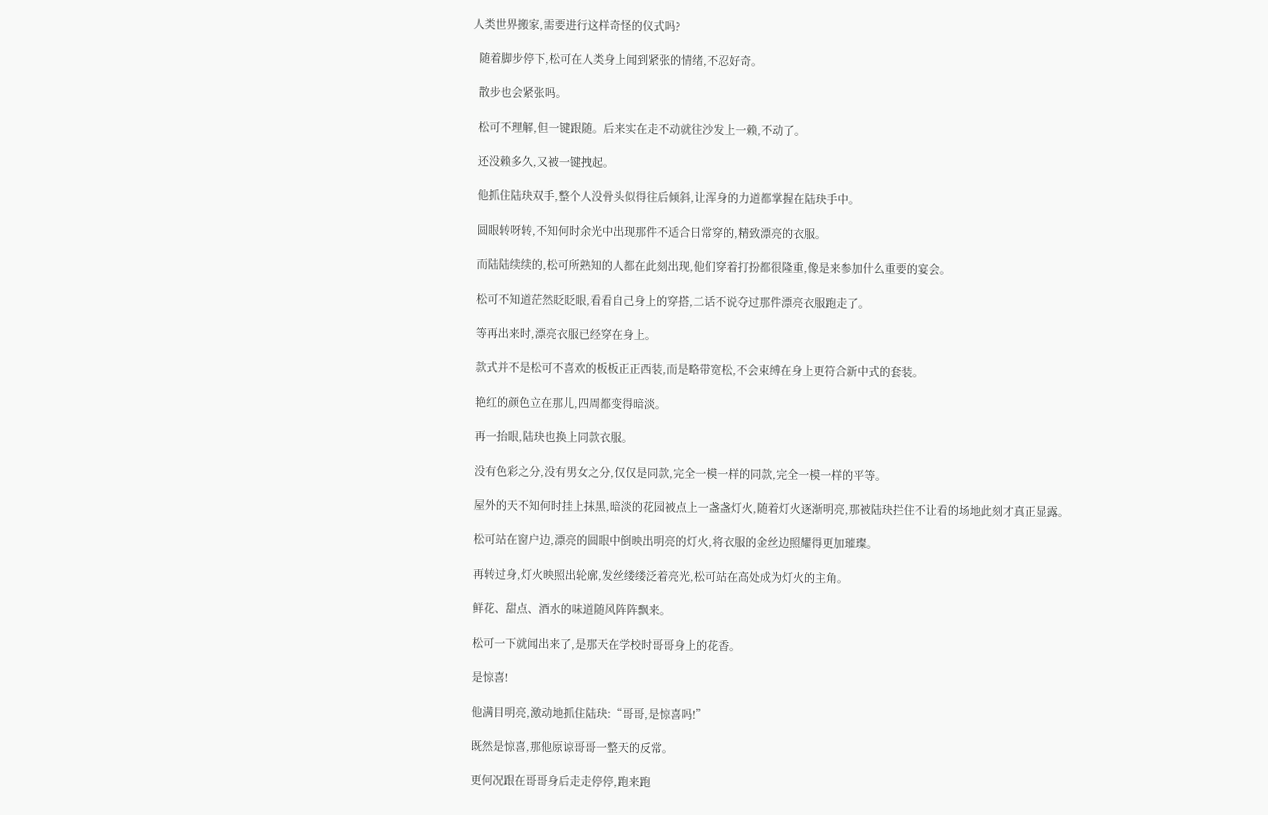人类世界搬家,需要进行这样奇怪的仪式吗?

  随着脚步停下,松可在人类身上闻到紧张的情绪,不忍好奇。

  散步也会紧张吗。

  松可不理解,但一键跟随。后来实在走不动就往沙发上一赖,不动了。

  还没赖多久,又被一键拽起。

  他抓住陆玦双手,整个人没骨头似得往后倾斜,让浑身的力道都掌握在陆玦手中。

  圆眼转呀转,不知何时余光中出现那件不适合日常穿的,精致漂亮的衣服。

  而陆陆续续的,松可所熟知的人都在此刻出现,他们穿着打扮都很隆重,像是来参加什么重要的宴会。

  松可不知道茫然眨眨眼,看看自己身上的穿搭,二话不说夺过那件漂亮衣服跑走了。

  等再出来时,漂亮衣服已经穿在身上。

  款式并不是松可不喜欢的板板正正西装,而是略带宽松,不会束缚在身上更符合新中式的套装。

  艳红的颜色立在那儿,四周都变得暗淡。

  再一抬眼,陆玦也换上同款衣服。

  没有色彩之分,没有男女之分,仅仅是同款,完全一模一样的同款,完全一模一样的平等。

  屋外的天不知何时挂上抹黑,暗淡的花园被点上一盏盏灯火,随着灯火逐渐明亮,那被陆玦拦住不让看的场地此刻才真正显露。

  松可站在窗户边,漂亮的圆眼中倒映出明亮的灯火,将衣服的金丝边照耀得更加璀璨。

  再转过身,灯火映照出轮廓,发丝缕缕泛着亮光,松可站在高处成为灯火的主角。

  鲜花、甜点、酒水的味道随风阵阵飘来。

  松可一下就闻出来了,是那天在学校时哥哥身上的花香。

  是惊喜!

  他满目明亮,激动地抓住陆玦:“哥哥,是惊喜吗!”

  既然是惊喜,那他原谅哥哥一整天的反常。

  更何况跟在哥哥身后走走停停,跑来跑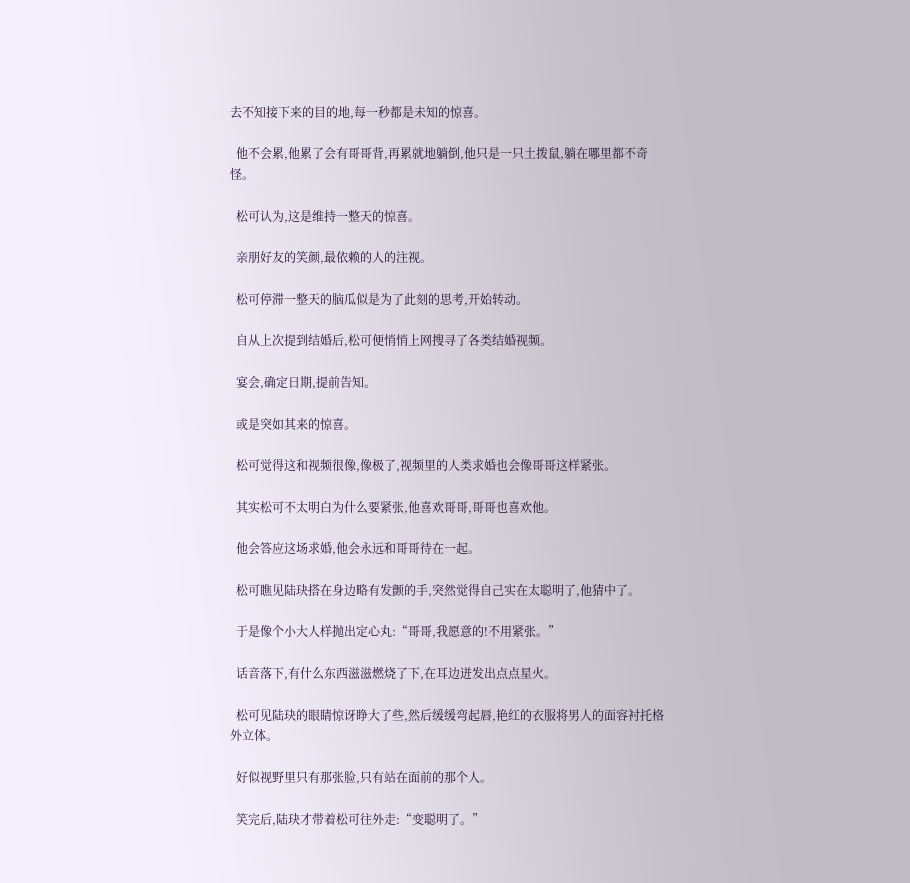去不知接下来的目的地,每一秒都是未知的惊喜。

  他不会累,他累了会有哥哥背,再累就地躺倒,他只是一只土拨鼠,躺在哪里都不奇怪。

  松可认为,这是维持一整天的惊喜。

  亲朋好友的笑颜,最依赖的人的注视。

  松可停滞一整天的脑瓜似是为了此刻的思考,开始转动。

  自从上次提到结婚后,松可便悄悄上网搜寻了各类结婚视频。

  宴会,确定日期,提前告知。

  或是突如其来的惊喜。

  松可觉得这和视频很像,像极了,视频里的人类求婚也会像哥哥这样紧张。

  其实松可不太明白为什么要紧张,他喜欢哥哥,哥哥也喜欢他。

  他会答应这场求婚,他会永远和哥哥待在一起。

  松可瞧见陆玦搭在身边略有发颤的手,突然觉得自己实在太聪明了,他猜中了。

  于是像个小大人样抛出定心丸:“哥哥,我愿意的!不用紧张。”

  话音落下,有什么东西滋滋燃烧了下,在耳边迸发出点点星火。

  松可见陆玦的眼睛惊讶睁大了些,然后缓缓弯起唇,艳红的衣服将男人的面容衬托格外立体。

  好似视野里只有那张脸,只有站在面前的那个人。

  笑完后,陆玦才带着松可往外走:“变聪明了。”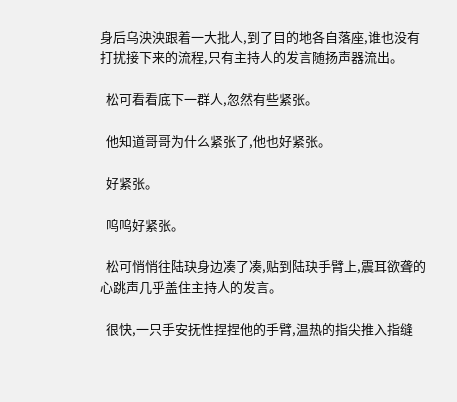身后乌泱泱跟着一大批人,到了目的地各自落座,谁也没有打扰接下来的流程,只有主持人的发言随扬声器流出。

  松可看看底下一群人,忽然有些紧张。

  他知道哥哥为什么紧张了,他也好紧张。

  好紧张。

  呜呜好紧张。

  松可悄悄往陆玦身边凑了凑,贴到陆玦手臂上,震耳欲聋的心跳声几乎盖住主持人的发言。

  很快,一只手安抚性捏捏他的手臂,温热的指尖推入指缝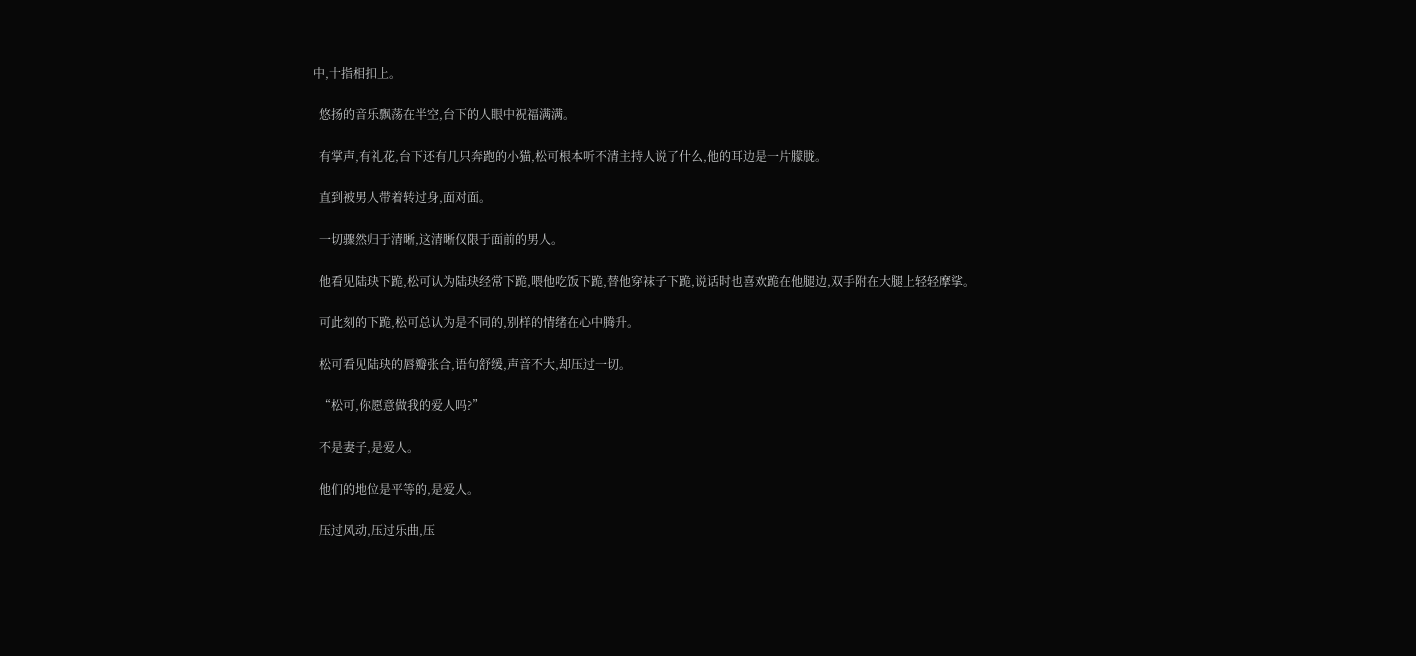中,十指相扣上。

  悠扬的音乐飘荡在半空,台下的人眼中祝福满满。

  有掌声,有礼花,台下还有几只奔跑的小猫,松可根本听不清主持人说了什么,他的耳边是一片朦胧。

  直到被男人带着转过身,面对面。

  一切骤然归于清晰,这清晰仅限于面前的男人。

  他看见陆玦下跪,松可认为陆玦经常下跪,喂他吃饭下跪,替他穿袜子下跪,说话时也喜欢跪在他腿边,双手附在大腿上轻轻摩挲。

  可此刻的下跪,松可总认为是不同的,别样的情绪在心中腾升。

  松可看见陆玦的唇瓣张合,语句舒缓,声音不大,却压过一切。

  “松可,你愿意做我的爱人吗?”

  不是妻子,是爱人。

  他们的地位是平等的,是爱人。

  压过风动,压过乐曲,压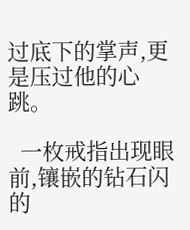过底下的掌声,更是压过他的心跳。

  一枚戒指出现眼前,镶嵌的钻石闪的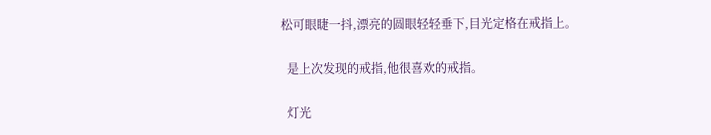松可眼睫一抖,漂亮的圆眼轻轻垂下,目光定格在戒指上。

  是上次发现的戒指,他很喜欢的戒指。

  灯光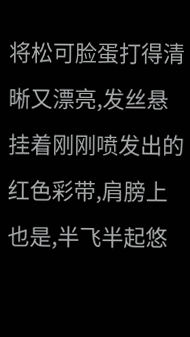将松可脸蛋打得清晰又漂亮,发丝悬挂着刚刚喷发出的红色彩带,肩膀上也是,半飞半起悠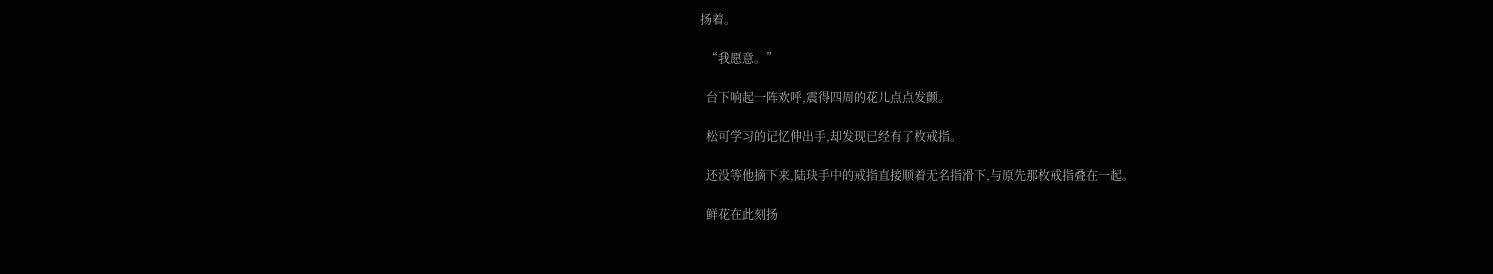扬着。

  “我愿意。”

  台下响起一阵欢呼,震得四周的花儿点点发颤。

  松可学习的记忆伸出手,却发现已经有了枚戒指。

  还没等他摘下来,陆玦手中的戒指直接顺着无名指滑下,与原先那枚戒指叠在一起。

  鲜花在此刻扬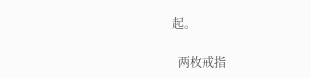起。

  两枚戒指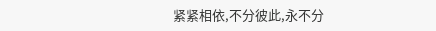紧紧相依,不分彼此,永不分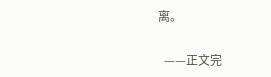离。

  ——正文完